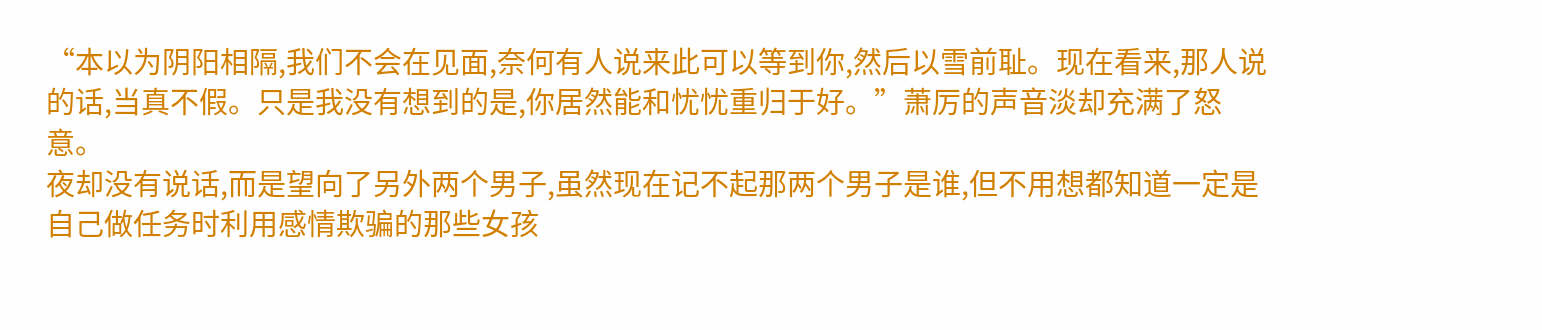“本以为阴阳相隔,我们不会在见面,奈何有人说来此可以等到你,然后以雪前耻。现在看来,那人说的话,当真不假。只是我没有想到的是,你居然能和忧忧重归于好。”萧厉的声音淡却充满了怒意。
夜却没有说话,而是望向了另外两个男子,虽然现在记不起那两个男子是谁,但不用想都知道一定是自己做任务时利用感情欺骗的那些女孩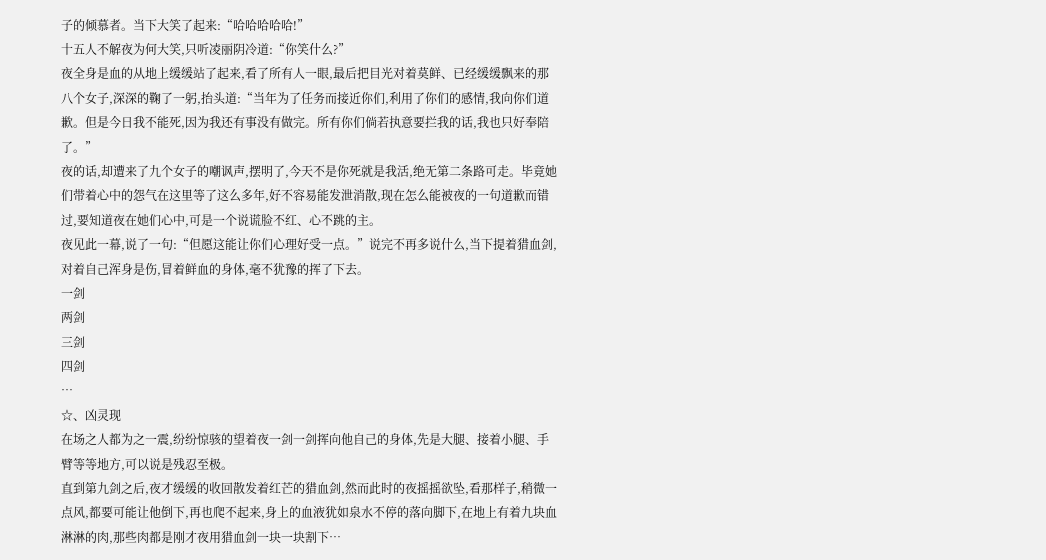子的倾慕者。当下大笑了起来:“哈哈哈哈哈!”
十五人不解夜为何大笑,只听凌丽阴冷道:“你笑什么?”
夜全身是血的从地上缓缓站了起来,看了所有人一眼,最后把目光对着莫鲜、已经缓缓飘来的那八个女子,深深的鞠了一躬,抬头道:“当年为了任务而接近你们,利用了你们的感情,我向你们道歉。但是今日我不能死,因为我还有事没有做完。所有你们倘若执意要拦我的话,我也只好奉陪了。”
夜的话,却遭来了九个女子的嘲讽声,摆明了,今天不是你死就是我活,绝无第二条路可走。毕竟她们带着心中的怨气在这里等了这么多年,好不容易能发泄消散,现在怎么能被夜的一句道歉而错过,要知道夜在她们心中,可是一个说谎脸不红、心不跳的主。
夜见此一幕,说了一句:“但愿这能让你们心理好受一点。”说完不再多说什么,当下提着猎血剑,对着自己浑身是伤,冒着鲜血的身体,毫不犹豫的挥了下去。
一剑
两剑
三剑
四剑
…
☆、凶灵现
在场之人都为之一震,纷纷惊骇的望着夜一剑一剑挥向他自己的身体,先是大腿、接着小腿、手臂等等地方,可以说是残忍至极。
直到第九剑之后,夜才缓缓的收回散发着红芒的猎血剑,然而此时的夜摇摇欲坠,看那样子,稍微一点风,都要可能让他倒下,再也爬不起来,身上的血液犹如泉水不停的落向脚下,在地上有着九块血淋淋的肉,那些肉都是刚才夜用猎血剑一块一块割下…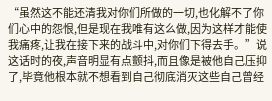“虽然这不能还清我对你们所做的一切,也化解不了你们心中的怨恨,但是现在我唯有这么做,因为这样才能使我痛疼,让我在接下来的战斗中,对你们下得去手。”说这话时的夜,声音明显有点颤抖,而且像是被他自己压抑了,毕竟他根本就不想看到自己彻底消灭这些自己曾经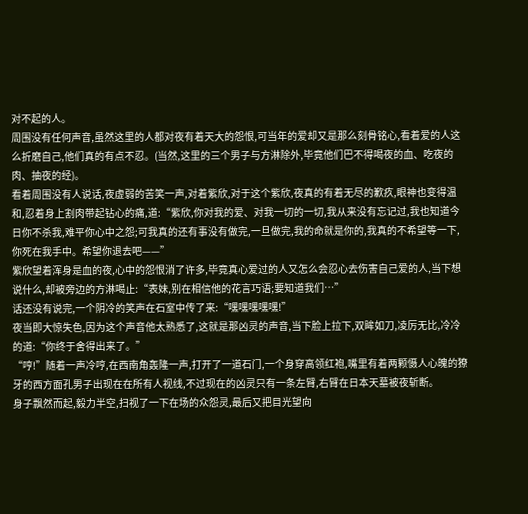对不起的人。
周围没有任何声音,虽然这里的人都对夜有着天大的怨恨,可当年的爱却又是那么刻骨铭心,看着爱的人这么折磨自己,他们真的有点不忍。(当然,这里的三个男子与方淋除外,毕竟他们巴不得喝夜的血、吃夜的肉、抽夜的经)。
看着周围没有人说话,夜虚弱的苦笑一声,对着紫欣,对于这个紫欣,夜真的有着无尽的歉疚,眼神也变得温和,忍着身上割肉带起钻心的痛,道:“紫欣,你对我的爱、对我一切的一切,我从来没有忘记过,我也知道今日你不杀我,难平你心中之怨;可我真的还有事没有做完,一旦做完,我的命就是你的,我真的不希望等一下,你死在我手中。希望你退去吧——”
紫欣望着浑身是血的夜,心中的怨恨消了许多,毕竟真心爱过的人又怎么会忍心去伤害自己爱的人,当下想说什么,却被旁边的方淋喝止:“表妹,别在相信他的花言巧语;要知道我们…”
话还没有说完,一个阴冷的笑声在石室中传了来:“嘿嘿嘿嘿嘿!”
夜当即大惊失色,因为这个声音他太熟悉了,这就是那凶灵的声音,当下脸上拉下,双眸如刀,凌厉无比,冷冷的道:“你终于舍得出来了。”
“哼!”随着一声冷哼,在西南角轰隆一声,打开了一道石门,一个身穿高领红袍,嘴里有着两颗慑人心魄的獠牙的西方面孔男子出现在在所有人视线,不过现在的凶灵只有一条左臂,右臂在日本天墓被夜斩断。
身子飘然而起,毅力半空,扫视了一下在场的众怨灵,最后又把目光望向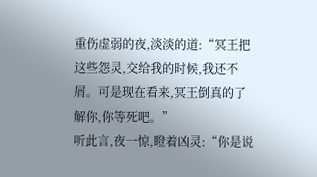重伤虚弱的夜,淡淡的道:“冥王把这些怨灵,交给我的时候,我还不屑。可是现在看来,冥王倒真的了解你,你等死吧。”
听此言,夜一惊,瞪着凶灵:“你是说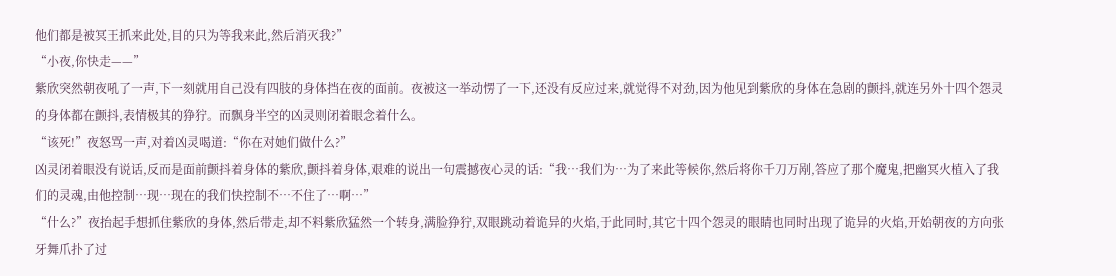他们都是被冥王抓来此处,目的只为等我来此,然后消灭我?”
“小夜,你快走——”
紫欣突然朝夜吼了一声,下一刻就用自己没有四肢的身体挡在夜的面前。夜被这一举动愣了一下,还没有反应过来,就觉得不对劲,因为他见到紫欣的身体在急剧的颤抖,就连另外十四个怨灵的身体都在颤抖,表情极其的狰狞。而飘身半空的凶灵则闭着眼念着什么。
“该死!”夜怒骂一声,对着凶灵喝道:“你在对她们做什么?”
凶灵闭着眼没有说话,反而是面前颤抖着身体的紫欣,颤抖着身体,艰难的说出一句震撼夜心灵的话:“我…我们为…为了来此等候你,然后将你千刀万剐,答应了那个魔鬼,把幽冥火植入了我们的灵魂,由他控制…现…现在的我们快控制不…不住了…啊…”
“什么?”夜抬起手想抓住紫欣的身体,然后带走,却不料紫欣猛然一个转身,满脸狰狞,双眼跳动着诡异的火焰,于此同时,其它十四个怨灵的眼睛也同时出现了诡异的火焰,开始朝夜的方向张牙舞爪扑了过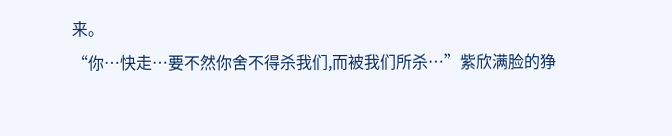来。
“你…快走…要不然你舍不得杀我们,而被我们所杀…”紫欣满脸的狰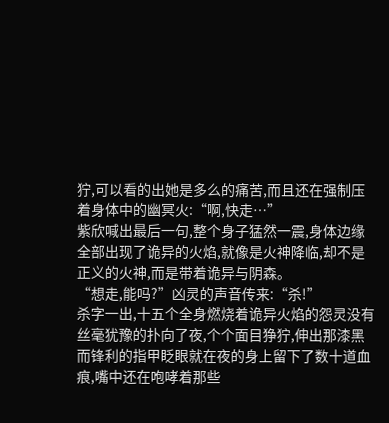狞,可以看的出她是多么的痛苦,而且还在强制压着身体中的幽冥火:“啊,快走…”
紫欣喊出最后一句,整个身子猛然一震,身体边缘全部出现了诡异的火焰,就像是火神降临,却不是正义的火神,而是带着诡异与阴森。
“想走,能吗?”凶灵的声音传来:“杀!”
杀字一出,十五个全身燃烧着诡异火焰的怨灵没有丝毫犹豫的扑向了夜,个个面目狰狞,伸出那漆黑而锋利的指甲眨眼就在夜的身上留下了数十道血痕,嘴中还在咆哮着那些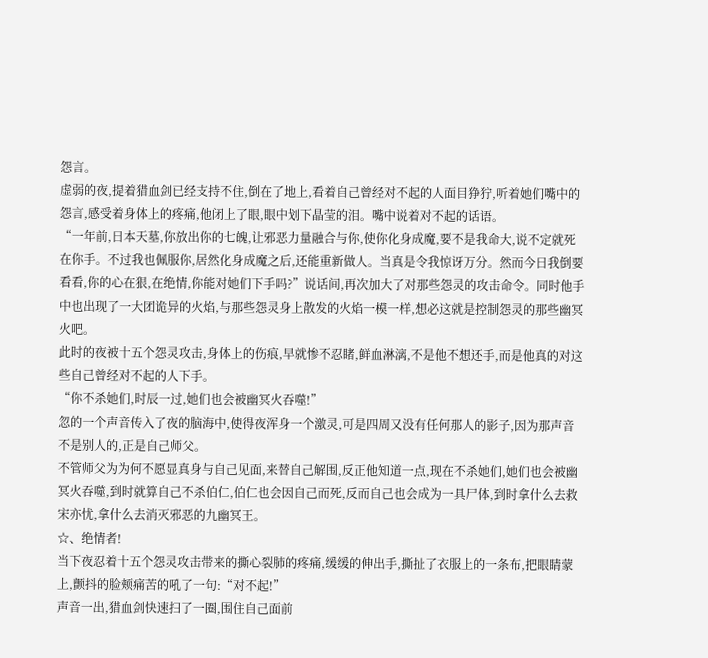怨言。
虚弱的夜,提着猎血剑已经支持不住,倒在了地上,看着自己曾经对不起的人面目狰狞,听着她们嘴中的怨言,感受着身体上的疼痛,他闭上了眼,眼中划下晶莹的泪。嘴中说着对不起的话语。
“一年前,日本天墓,你放出你的七魄,让邪恶力量融合与你,使你化身成魔,要不是我命大,说不定就死在你手。不过我也佩服你,居然化身成魔之后,还能重新做人。当真是令我惊讶万分。然而今日我倒要看看,你的心在狠,在绝情,你能对她们下手吗?”说话间,再次加大了对那些怨灵的攻击命令。同时他手中也出现了一大团诡异的火焰,与那些怨灵身上散发的火焰一模一样,想必这就是控制怨灵的那些幽冥火吧。
此时的夜被十五个怨灵攻击,身体上的伤痕,早就惨不忍睹,鲜血淋漓,不是他不想还手,而是他真的对这些自己曾经对不起的人下手。
“你不杀她们,时辰一过,她们也会被幽冥火吞噬!”
忽的一个声音传入了夜的脑海中,使得夜浑身一个激灵,可是四周又没有任何那人的影子,因为那声音不是别人的,正是自己师父。
不管师父为为何不愿显真身与自己见面,来替自己解围,反正他知道一点,现在不杀她们,她们也会被幽冥火吞噬,到时就算自己不杀伯仁,伯仁也会因自己而死,反而自己也会成为一具尸体,到时拿什么去救宋亦忧,拿什么去消灭邪恶的九幽冥王。
☆、绝情者!
当下夜忍着十五个怨灵攻击带来的撕心裂肺的疼痛,缓缓的伸出手,撕扯了衣服上的一条布,把眼睛蒙上,颤抖的脸颊痛苦的吼了一句:“对不起!”
声音一出,猎血剑快速扫了一圈,围住自己面前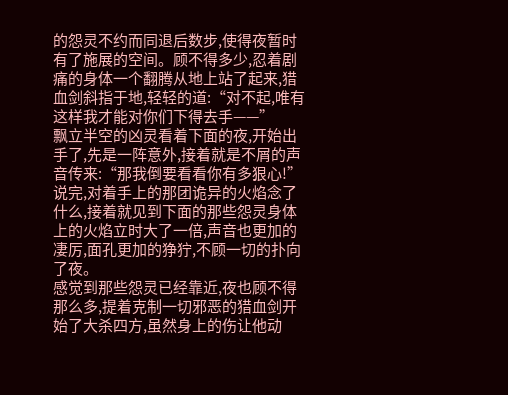的怨灵不约而同退后数步,使得夜暂时有了施展的空间。顾不得多少,忍着剧痛的身体一个翻腾从地上站了起来,猎血剑斜指于地,轻轻的道:“对不起,唯有这样我才能对你们下得去手——”
飘立半空的凶灵看着下面的夜,开始出手了,先是一阵意外,接着就是不屑的声音传来:“那我倒要看看你有多狠心!”说完,对着手上的那团诡异的火焰念了什么,接着就见到下面的那些怨灵身体上的火焰立时大了一倍,声音也更加的凄厉,面孔更加的狰狞,不顾一切的扑向了夜。
感觉到那些怨灵已经靠近,夜也顾不得那么多,提着克制一切邪恶的猎血剑开始了大杀四方,虽然身上的伤让他动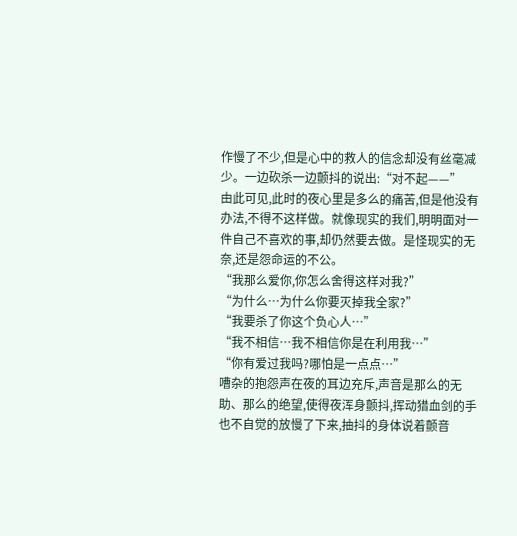作慢了不少,但是心中的救人的信念却没有丝毫减少。一边砍杀一边颤抖的说出:“对不起——”
由此可见,此时的夜心里是多么的痛苦,但是他没有办法,不得不这样做。就像现实的我们,明明面对一件自己不喜欢的事,却仍然要去做。是怪现实的无奈,还是怨命运的不公。
“我那么爱你,你怎么舍得这样对我?”
“为什么…为什么你要灭掉我全家?”
“我要杀了你这个负心人…”
“我不相信…我不相信你是在利用我…”
“你有爱过我吗?哪怕是一点点…”
嘈杂的抱怨声在夜的耳边充斥,声音是那么的无助、那么的绝望,使得夜浑身颤抖,挥动猎血剑的手也不自觉的放慢了下来,抽抖的身体说着颤音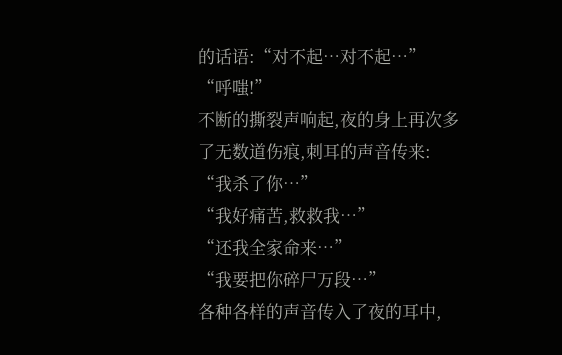的话语:“对不起…对不起…”
“呼嗤!”
不断的撕裂声响起,夜的身上再次多了无数道伤痕,刺耳的声音传来:
“我杀了你…”
“我好痛苦,救救我…”
“还我全家命来…”
“我要把你碎尸万段…”
各种各样的声音传入了夜的耳中,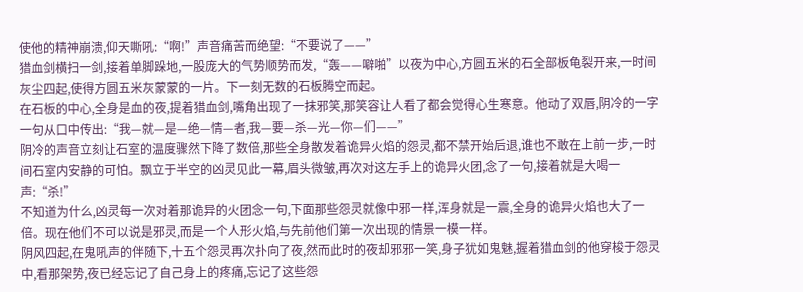使他的精神崩溃,仰天嘶吼:“啊!”声音痛苦而绝望:“不要说了——”
猎血剑横扫一剑,接着单脚跺地,一股庞大的气势顺势而发,“轰——噼啪”以夜为中心,方圆五米的石全部板龟裂开来,一时间灰尘四起,使得方圆五米灰蒙蒙的一片。下一刻无数的石板腾空而起。
在石板的中心,全身是血的夜,提着猎血剑,嘴角出现了一抹邪笑,那笑容让人看了都会觉得心生寒意。他动了双唇,阴冷的一字一句从口中传出:“我—就—是—绝—情—者,我—要—杀—光—你—们——”
阴冷的声音立刻让石室的温度骤然下降了数倍,那些全身散发着诡异火焰的怨灵,都不禁开始后退,谁也不敢在上前一步,一时间石室内安静的可怕。飘立于半空的凶灵见此一幕,眉头微皱,再次对这左手上的诡异火团,念了一句,接着就是大喝一声:“杀!”
不知道为什么,凶灵每一次对着那诡异的火团念一句,下面那些怨灵就像中邪一样,浑身就是一震,全身的诡异火焰也大了一倍。现在他们不可以说是邪灵,而是一个人形火焰,与先前他们第一次出现的情景一模一样。
阴风四起,在鬼吼声的伴随下,十五个怨灵再次扑向了夜,然而此时的夜却邪邪一笑,身子犹如鬼魅,握着猎血剑的他穿梭于怨灵中,看那架势,夜已经忘记了自己身上的疼痛,忘记了这些怨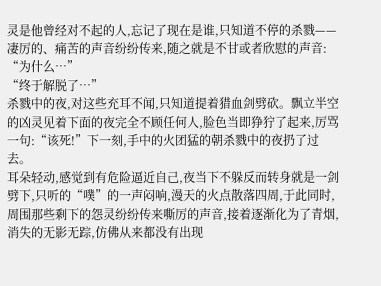灵是他曾经对不起的人,忘记了现在是谁,只知道不停的杀戮——
凄厉的、痛苦的声音纷纷传来,随之就是不甘或者欣慰的声音:
“为什么…”
“终于解脱了…”
杀戮中的夜,对这些充耳不闻,只知道提着猎血剑劈砍。飘立半空的凶灵见着下面的夜完全不顾任何人,脸色当即狰狞了起来,厉骂一句:“该死!”下一刻,手中的火团猛的朝杀戮中的夜扔了过去。
耳朵轻动,感觉到有危险逼近自己,夜当下不躲反而转身就是一剑劈下,只听的“噗”的一声闷响,漫天的火点散落四周,于此同时,周围那些剩下的怨灵纷纷传来嘶厉的声音,接着逐渐化为了青烟,消失的无影无踪,仿佛从来都没有出现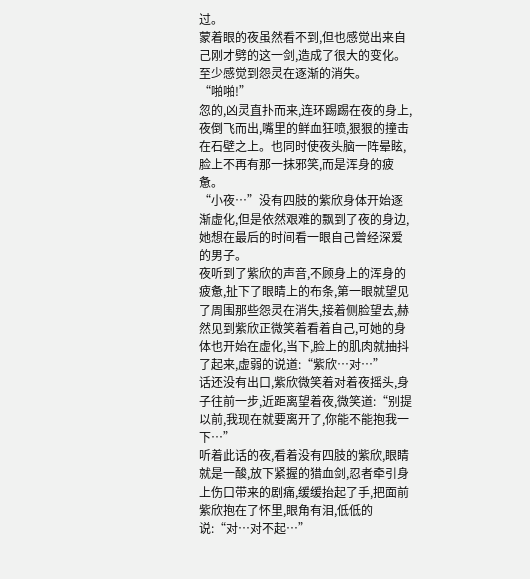过。
蒙着眼的夜虽然看不到,但也感觉出来自己刚才劈的这一剑,造成了很大的变化。至少感觉到怨灵在逐渐的消失。
“啪啪!”
忽的,凶灵直扑而来,连环踢踢在夜的身上,夜倒飞而出,嘴里的鲜血狂喷,狠狠的撞击在石壁之上。也同时使夜头脑一阵晕眩,脸上不再有那一抹邪笑,而是浑身的疲惫。
“小夜…”没有四肢的紫欣身体开始逐渐虚化,但是依然艰难的飘到了夜的身边,她想在最后的时间看一眼自己曾经深爱的男子。
夜听到了紫欣的声音,不顾身上的浑身的疲惫,扯下了眼睛上的布条,第一眼就望见了周围那些怨灵在消失,接着侧脸望去,赫然见到紫欣正微笑着看着自己,可她的身体也开始在虚化,当下,脸上的肌肉就抽抖了起来,虚弱的说道:“紫欣…对…”
话还没有出口,紫欣微笑着对着夜摇头,身子往前一步,近距离望着夜,微笑道:“别提以前,我现在就要离开了,你能不能抱我一下…”
听着此话的夜,看着没有四肢的紫欣,眼睛就是一酸,放下紧握的猎血剑,忍者牵引身上伤口带来的剧痛,缓缓抬起了手,把面前紫欣抱在了怀里,眼角有泪,低低的说:“对…对不起…”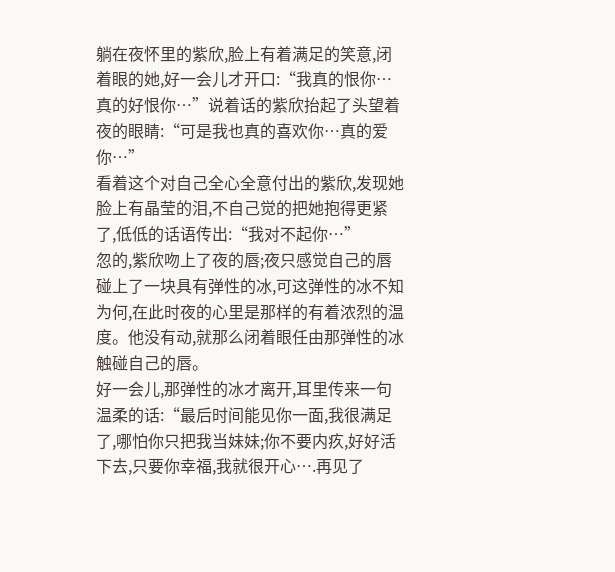躺在夜怀里的紫欣,脸上有着满足的笑意,闭着眼的她,好一会儿才开口:“我真的恨你…真的好恨你…”说着话的紫欣抬起了头望着夜的眼睛:“可是我也真的喜欢你…真的爱你…”
看着这个对自己全心全意付出的紫欣,发现她脸上有晶莹的泪,不自己觉的把她抱得更紧了,低低的话语传出:“我对不起你…”
忽的,紫欣吻上了夜的唇;夜只感觉自己的唇碰上了一块具有弹性的冰,可这弹性的冰不知为何,在此时夜的心里是那样的有着浓烈的温度。他没有动,就那么闭着眼任由那弹性的冰触碰自己的唇。
好一会儿,那弹性的冰才离开,耳里传来一句温柔的话:“最后时间能见你一面,我很满足了,哪怕你只把我当妹妹;你不要内疚,好好活下去,只要你幸福,我就很开心….再见了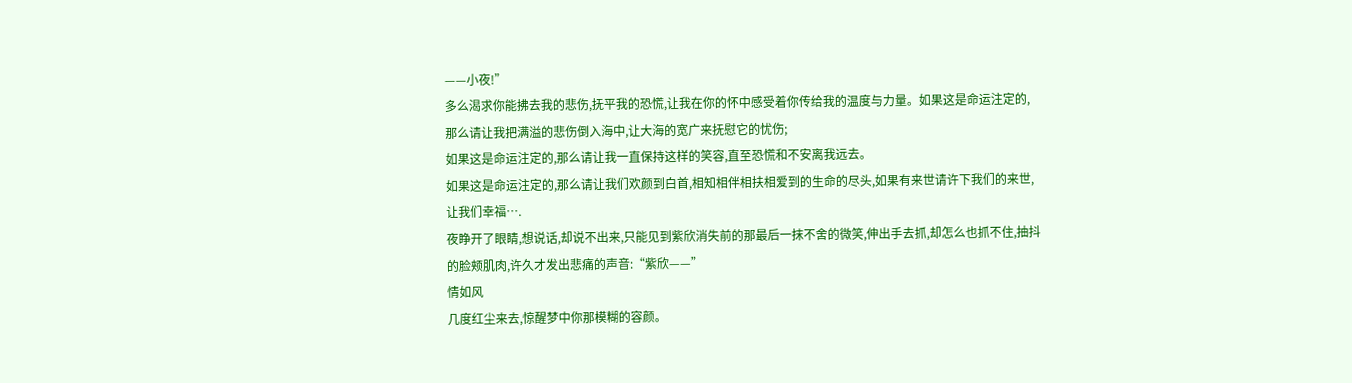——小夜!”
多么渴求你能拂去我的悲伤,抚平我的恐慌,让我在你的怀中感受着你传给我的温度与力量。如果这是命运注定的,那么请让我把满溢的悲伤倒入海中,让大海的宽广来抚慰它的忧伤;
如果这是命运注定的,那么请让我一直保持这样的笑容,直至恐慌和不安离我远去。
如果这是命运注定的,那么请让我们欢颜到白首,相知相伴相扶相爱到的生命的尽头,如果有来世请许下我们的来世,让我们幸福….
夜睁开了眼睛,想说话,却说不出来,只能见到紫欣消失前的那最后一抹不舍的微笑,伸出手去抓,却怎么也抓不住,抽抖的脸颊肌肉,许久才发出悲痛的声音:“紫欣——”
情如风
几度红尘来去,惊醒梦中你那模糊的容颜。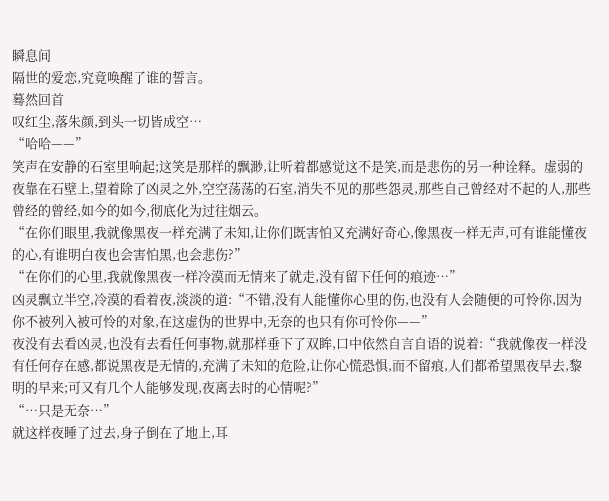瞬息间
隔世的爱恋,究竟唤醒了谁的誓言。
蓦然回首
叹红尘,落朱颜,到头一切皆成空…
“哈哈——”
笑声在安静的石室里响起;这笑是那样的飘渺,让听着都感觉这不是笑,而是悲伤的另一种诠释。虚弱的夜靠在石壁上,望着除了凶灵之外,空空荡荡的石室,消失不见的那些怨灵,那些自己曾经对不起的人,那些曾经的曾经,如今的如今,彻底化为过往烟云。
“在你们眼里,我就像黑夜一样充满了未知,让你们既害怕又充满好奇心,像黑夜一样无声,可有谁能懂夜的心,有谁明白夜也会害怕黑,也会悲伤?”
“在你们的心里,我就像黑夜一样冷漠而无情来了就走,没有留下任何的痕迹…”
凶灵飘立半空,冷漠的看着夜,淡淡的道:“不错,没有人能懂你心里的伤,也没有人会随便的可怜你,因为你不被列入被可怜的对象,在这虚伪的世界中,无奈的也只有你可怜你——”
夜没有去看凶灵,也没有去看任何事物,就那样垂下了双眸,口中依然自言自语的说着:“我就像夜一样没有任何存在感,都说黑夜是无情的,充满了未知的危险,让你心慌恐惧,而不留痕,人们都希望黑夜早去,黎明的早来;可又有几个人能够发现,夜离去时的心情呢?”
“…只是无奈…”
就这样夜睡了过去,身子倒在了地上,耳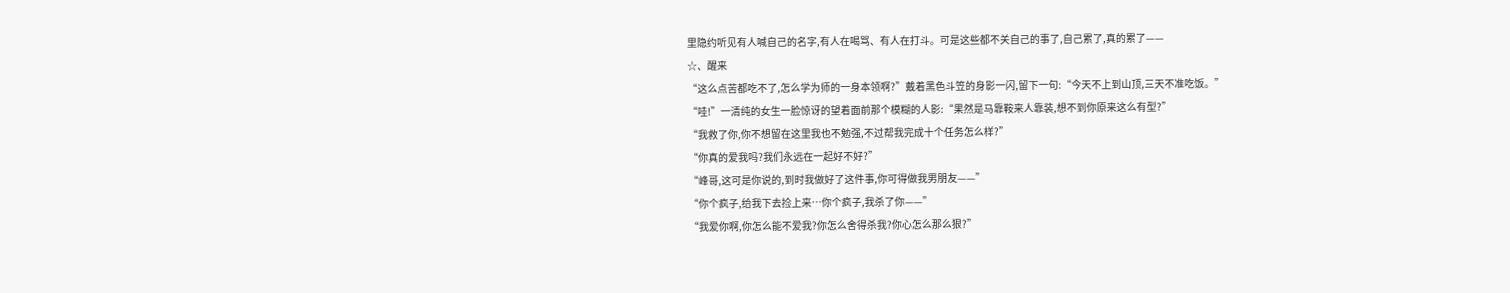里隐约听见有人喊自己的名字,有人在喝骂、有人在打斗。可是这些都不关自己的事了,自己累了,真的累了——
☆、醒来
“这么点苦都吃不了,怎么学为师的一身本领啊?”戴着黑色斗笠的身影一闪,留下一句:“今天不上到山顶,三天不准吃饭。”
“哇!”一清纯的女生一脸惊讶的望着面前那个模糊的人影:“果然是马靠鞍来人靠装,想不到你原来这么有型?”
“我救了你,你不想留在这里我也不勉强,不过帮我完成十个任务怎么样?”
“你真的爱我吗?我们永远在一起好不好?”
“峰哥,这可是你说的,到时我做好了这件事,你可得做我男朋友——”
“你个疯子,给我下去捡上来…你个疯子,我杀了你——”
“我爱你啊,你怎么能不爱我?你怎么舍得杀我?你心怎么那么狠?”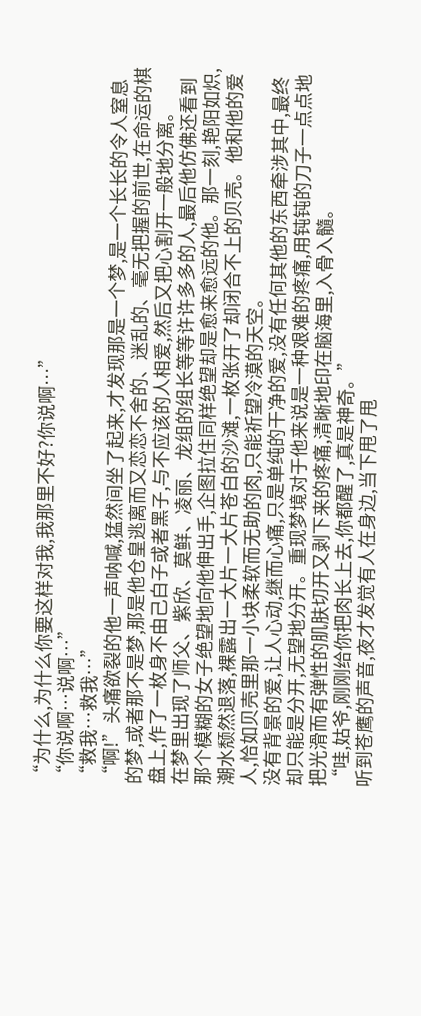“为什么,为什么你要这样对我,我那里不好?你说啊…”
“你说啊…说啊…”
“救我…救我…”
“啊!”头痛欲裂的他一声呐喊,猛然间坐了起来,才发现那是一个梦,是一个长长的令人窒息的梦,或者那不是梦,那是他仓皇逃离而又恋恋不舍的、迷乱的、毫无把握的前世,在命运的棋盘上,作了一枚身不由己白子或者黑子,与不应该的人相爱,然后又把心割开一般地分离。
在梦里出现了师父、紫欣、莫鲜、凌丽、龙组的组长等等许许多多的人,最后他仿佛还看到那个模糊的女子绝望地向他伸出手,企图拉住同样绝望却是愈来愈远的他。那一刻,艳阳如炽,潮水颓然退落,裸露出一大片一大片苍白的沙滩,一枚张开了却闭合不上的贝壳。他和他的爱人,恰如贝壳里那一小块柔软而无助的肉,只能祈望冷漠的天空。
没有背景的爱,让人心动,继而心痛,只是单纯的干净的爱,没有任何其他的东西牵涉其中,最终却只能是分开,无望地分开。重现梦境对于他来说是一种艰难的疼痛,用钝钝的刀子一点点地把光滑而有弹性的肌肤切开又剥下来的疼痛,清晰地印在脑海里,入骨入髓。
“哇,姑爷,刚刚给你把肉长上去,你都醒了,真是神奇。”
听到苍鹰的声音,夜才发觉有人在身边,当下甩了甩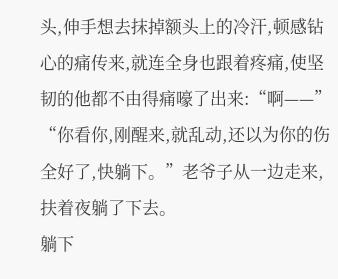头,伸手想去抹掉额头上的冷汗,顿感钻心的痛传来,就连全身也跟着疼痛,使坚韧的他都不由得痛嚎了出来:“啊——”
“你看你,刚醒来,就乱动,还以为你的伤全好了,快躺下。”老爷子从一边走来,扶着夜躺了下去。
躺下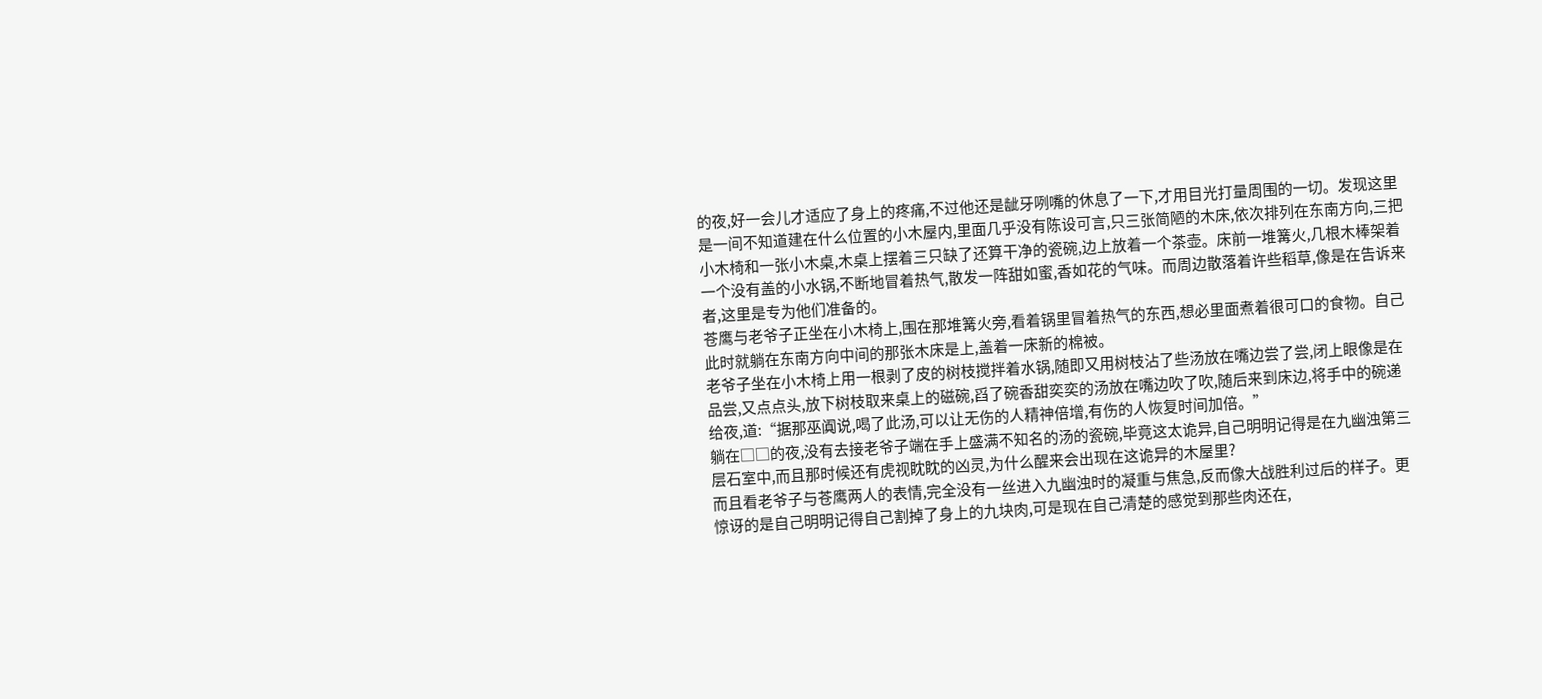的夜,好一会儿才适应了身上的疼痛,不过他还是龇牙咧嘴的休息了一下,才用目光打量周围的一切。发现这里是一间不知道建在什么位置的小木屋内,里面几乎没有陈设可言,只三张简陋的木床,依次排列在东南方向,三把小木椅和一张小木桌,木桌上摆着三只缺了还算干净的瓷碗,边上放着一个茶壶。床前一堆篝火,几根木棒架着一个没有盖的小水锅,不断地冒着热气,散发一阵甜如蜜,香如花的气味。而周边散落着许些稻草,像是在告诉来者,这里是专为他们准备的。
苍鹰与老爷子正坐在小木椅上,围在那堆篝火旁,看着锅里冒着热气的东西,想必里面煮着很可口的食物。自己此时就躺在东南方向中间的那张木床是上,盖着一床新的棉被。
老爷子坐在小木椅上用一根剥了皮的树枝搅拌着水锅,随即又用树枝沾了些汤放在嘴边尝了尝,闭上眼像是在品尝,又点点头,放下树枝取来桌上的磁碗,舀了碗香甜奕奕的汤放在嘴边吹了吹,随后来到床边,将手中的碗递给夜,道:“据那巫阗说,喝了此汤,可以让无伤的人精神倍增,有伤的人恢复时间加倍。”
躺在□□的夜,没有去接老爷子端在手上盛满不知名的汤的瓷碗,毕竟这太诡异,自己明明记得是在九幽浊第三层石室中,而且那时候还有虎视眈眈的凶灵,为什么醒来会出现在这诡异的木屋里?
而且看老爷子与苍鹰两人的表情,完全没有一丝进入九幽浊时的凝重与焦急,反而像大战胜利过后的样子。更惊讶的是自己明明记得自己割掉了身上的九块肉,可是现在自己清楚的感觉到那些肉还在,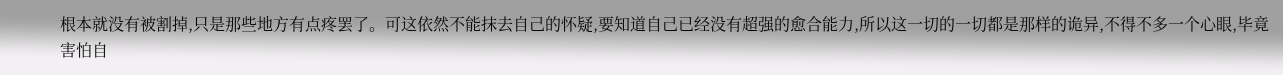根本就没有被割掉,只是那些地方有点疼罢了。可这依然不能抹去自己的怀疑,要知道自己已经没有超强的愈合能力,所以这一切的一切都是那样的诡异,不得不多一个心眼,毕竟害怕自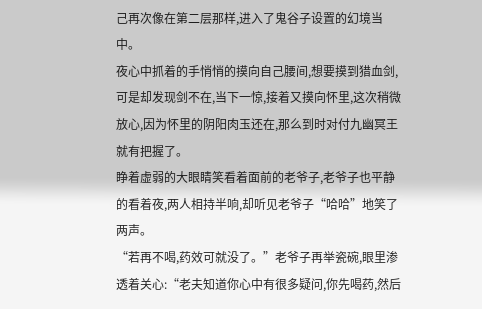己再次像在第二层那样,进入了鬼谷子设置的幻境当中。
夜心中抓着的手悄悄的摸向自己腰间,想要摸到猎血剑,可是却发现剑不在,当下一惊,接着又摸向怀里,这次稍微放心,因为怀里的阴阳肉玉还在,那么到时对付九幽冥王就有把握了。
睁着虚弱的大眼睛笑看着面前的老爷子,老爷子也平静的看着夜,两人相持半响,却听见老爷子“哈哈”地笑了两声。
“若再不喝,药效可就没了。”老爷子再举瓷碗,眼里渗透着关心:“老夫知道你心中有很多疑问,你先喝药,然后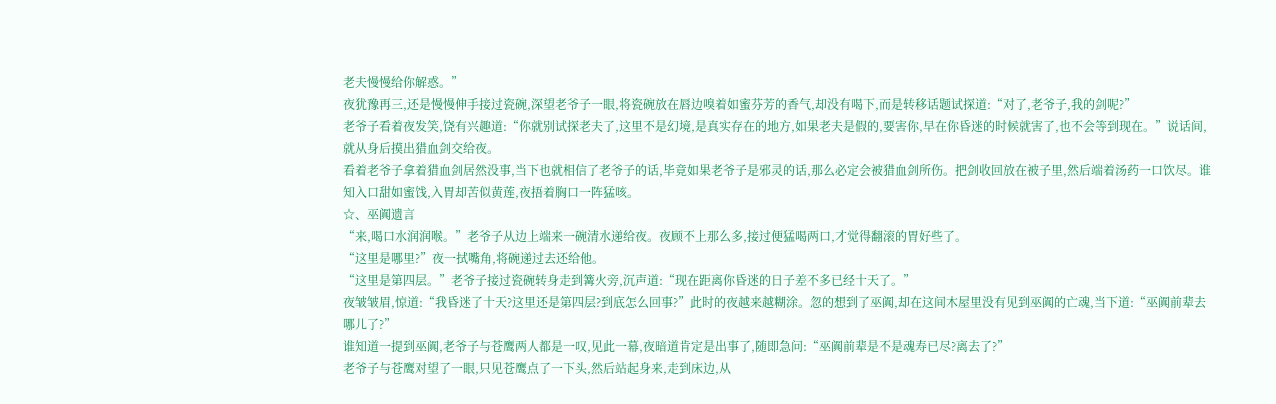老夫慢慢给你解惑。”
夜犹豫再三,还是慢慢伸手接过瓷碗,深望老爷子一眼,将瓷碗放在唇边嗅着如蜜芬芳的香气,却没有喝下,而是转移话题试探道:“对了,老爷子,我的剑呢?”
老爷子看着夜发笑,饶有兴趣道:“你就别试探老夫了,这里不是幻境,是真实存在的地方,如果老夫是假的,要害你,早在你昏迷的时候就害了,也不会等到现在。”说话间,就从身后摸出猎血剑交给夜。
看着老爷子拿着猎血剑居然没事,当下也就相信了老爷子的话,毕竟如果老爷子是邪灵的话,那么必定会被猎血剑所伤。把剑收回放在被子里,然后端着汤药一口饮尽。谁知入口甜如蜜饯,入胃却苦似黄莲,夜捂着胸口一阵猛咳。
☆、巫阗遗言
“来,喝口水润润喉。”老爷子从边上端来一碗清水递给夜。夜顾不上那么多,接过便猛喝两口,才觉得翻滚的胃好些了。
“这里是哪里?”夜一拭嘴角,将碗递过去还给他。
“这里是第四层。”老爷子接过瓷碗转身走到篝火旁,沉声道:“现在距离你昏迷的日子差不多已经十天了。”
夜皱皱眉,惊道:“我昏迷了十天?这里还是第四层?到底怎么回事?”此时的夜越来越糊涂。忽的想到了巫阗,却在这间木屋里没有见到巫阗的亡魂,当下道:“巫阗前辈去哪儿了?”
谁知道一提到巫阗,老爷子与苍鹰两人都是一叹,见此一幕,夜暗道肯定是出事了,随即急问:“巫阗前辈是不是魂寿已尽?离去了?”
老爷子与苍鹰对望了一眼,只见苍鹰点了一下头,然后站起身来,走到床边,从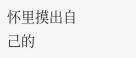怀里摸出自己的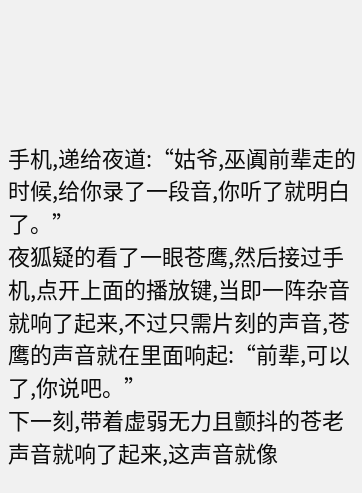手机,递给夜道:“姑爷,巫阗前辈走的时候,给你录了一段音,你听了就明白了。”
夜狐疑的看了一眼苍鹰,然后接过手机,点开上面的播放键,当即一阵杂音就响了起来,不过只需片刻的声音,苍鹰的声音就在里面响起:“前辈,可以了,你说吧。”
下一刻,带着虚弱无力且颤抖的苍老声音就响了起来,这声音就像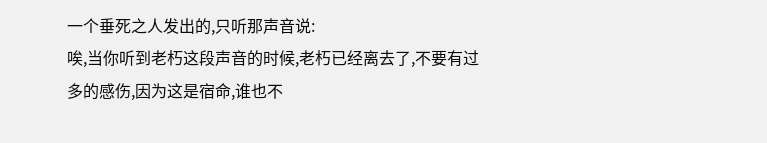一个垂死之人发出的,只听那声音说:
唉,当你听到老朽这段声音的时候,老朽已经离去了,不要有过多的感伤,因为这是宿命,谁也不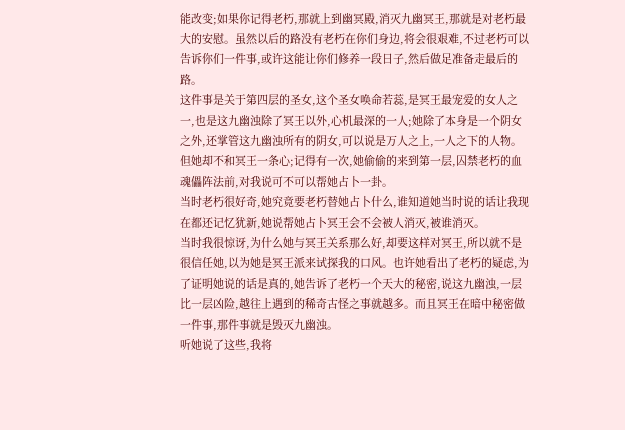能改变;如果你记得老朽,那就上到幽冥殿,消灭九幽冥王,那就是对老朽最大的安慰。虽然以后的路没有老朽在你们身边,将会很艰难,不过老朽可以告诉你们一件事,或许这能让你们修养一段日子,然后做足准备走最后的路。
这件事是关于第四层的圣女,这个圣女唤命若蕊,是冥王最宠爱的女人之一,也是这九幽浊除了冥王以外,心机最深的一人;她除了本身是一个阴女之外,还掌管这九幽浊所有的阴女,可以说是万人之上,一人之下的人物。但她却不和冥王一条心;记得有一次,她偷偷的来到第一层,囚禁老朽的血魂儡阵法前,对我说可不可以帮她占卜一卦。
当时老朽很好奇,她究竟要老朽替她占卜什么,谁知道她当时说的话让我现在都还记忆犹新,她说帮她占卜冥王会不会被人消灭,被谁消灭。
当时我很惊讶,为什么她与冥王关系那么好,却要这样对冥王,所以就不是很信任她,以为她是冥王派来试探我的口风。也许她看出了老朽的疑虑,为了证明她说的话是真的,她告诉了老朽一个天大的秘密,说这九幽浊,一层比一层凶险,越往上遇到的稀奇古怪之事就越多。而且冥王在暗中秘密做一件事,那件事就是毁灭九幽浊。
听她说了这些,我将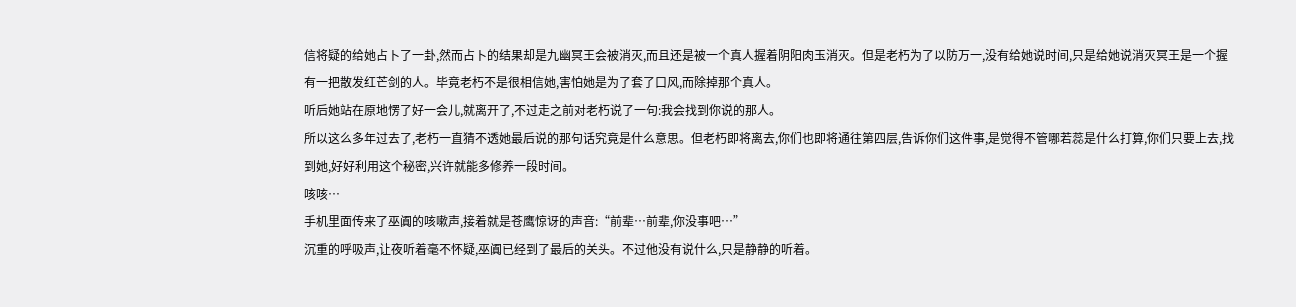信将疑的给她占卜了一卦,然而占卜的结果却是九幽冥王会被消灭,而且还是被一个真人握着阴阳肉玉消灭。但是老朽为了以防万一,没有给她说时间,只是给她说消灭冥王是一个握有一把散发红芒剑的人。毕竟老朽不是很相信她,害怕她是为了套了口风,而除掉那个真人。
听后她站在原地愣了好一会儿,就离开了,不过走之前对老朽说了一句:我会找到你说的那人。
所以这么多年过去了,老朽一直猜不透她最后说的那句话究竟是什么意思。但老朽即将离去,你们也即将通往第四层,告诉你们这件事,是觉得不管哪若蕊是什么打算,你们只要上去,找到她,好好利用这个秘密,兴许就能多修养一段时间。
咳咳…
手机里面传来了巫阗的咳嗽声,接着就是苍鹰惊讶的声音:“前辈…前辈,你没事吧…”
沉重的呼吸声,让夜听着毫不怀疑,巫阗已经到了最后的关头。不过他没有说什么,只是静静的听着。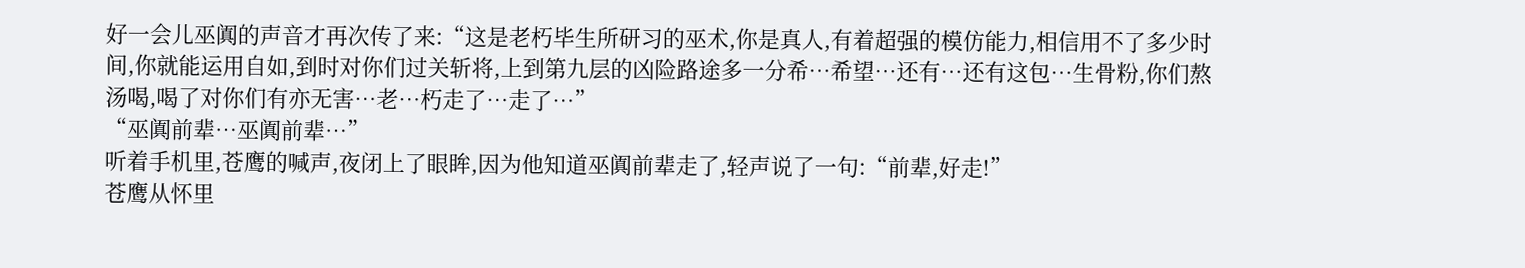好一会儿巫阗的声音才再次传了来:“这是老朽毕生所研习的巫术,你是真人,有着超强的模仿能力,相信用不了多少时间,你就能运用自如,到时对你们过关斩将,上到第九层的凶险路途多一分希…希望…还有…还有这包…生骨粉,你们熬汤喝,喝了对你们有亦无害…老…朽走了…走了…”
“巫阗前辈…巫阗前辈…”
听着手机里,苍鹰的喊声,夜闭上了眼眸,因为他知道巫阗前辈走了,轻声说了一句:“前辈,好走!”
苍鹰从怀里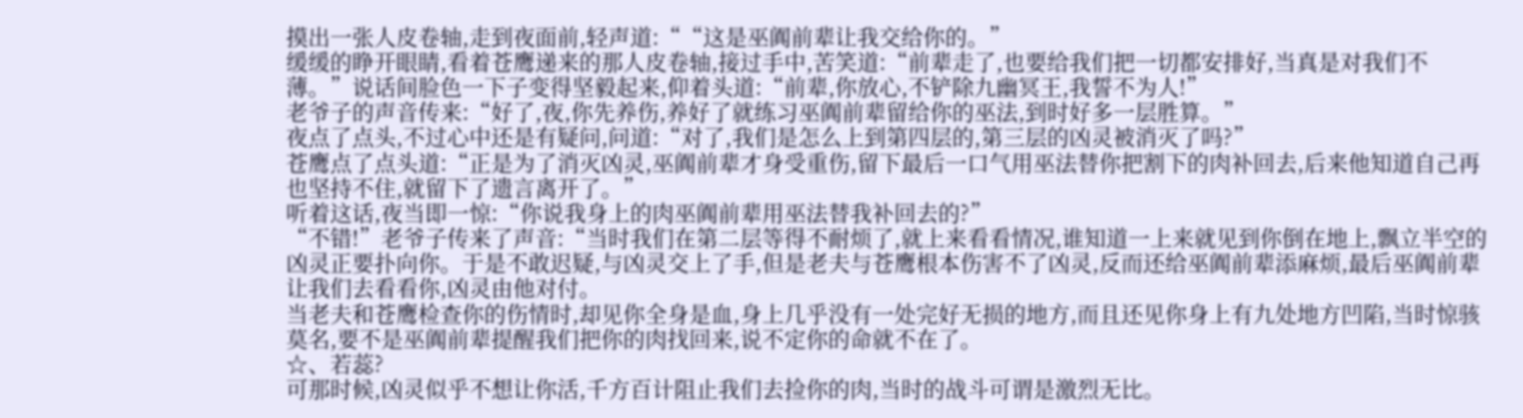摸出一张人皮卷轴,走到夜面前,轻声道:““这是巫阗前辈让我交给你的。”
缓缓的睁开眼睛,看着苍鹰递来的那人皮卷轴,接过手中,苦笑道:“前辈走了,也要给我们把一切都安排好,当真是对我们不薄。”说话间脸色一下子变得坚毅起来,仰着头道:“前辈,你放心,不铲除九幽冥王,我誓不为人!”
老爷子的声音传来:“好了,夜,你先养伤,养好了就练习巫阗前辈留给你的巫法,到时好多一层胜算。”
夜点了点头,不过心中还是有疑问,问道:“对了,我们是怎么上到第四层的,第三层的凶灵被消灭了吗?”
苍鹰点了点头道:“正是为了消灭凶灵,巫阗前辈才身受重伤,留下最后一口气用巫法替你把割下的肉补回去,后来他知道自己再也坚持不住,就留下了遗言离开了。”
听着这话,夜当即一惊:“你说我身上的肉巫阗前辈用巫法替我补回去的?”
“不错!”老爷子传来了声音:“当时我们在第二层等得不耐烦了,就上来看看情况,谁知道一上来就见到你倒在地上,飘立半空的凶灵正要扑向你。于是不敢迟疑,与凶灵交上了手,但是老夫与苍鹰根本伤害不了凶灵,反而还给巫阗前辈添麻烦,最后巫阗前辈让我们去看看你,凶灵由他对付。
当老夫和苍鹰检查你的伤情时,却见你全身是血,身上几乎没有一处完好无损的地方,而且还见你身上有九处地方凹陷,当时惊骇莫名,要不是巫阗前辈提醒我们把你的肉找回来,说不定你的命就不在了。
☆、若蕊?
可那时候,凶灵似乎不想让你活,千方百计阻止我们去捡你的肉,当时的战斗可谓是激烈无比。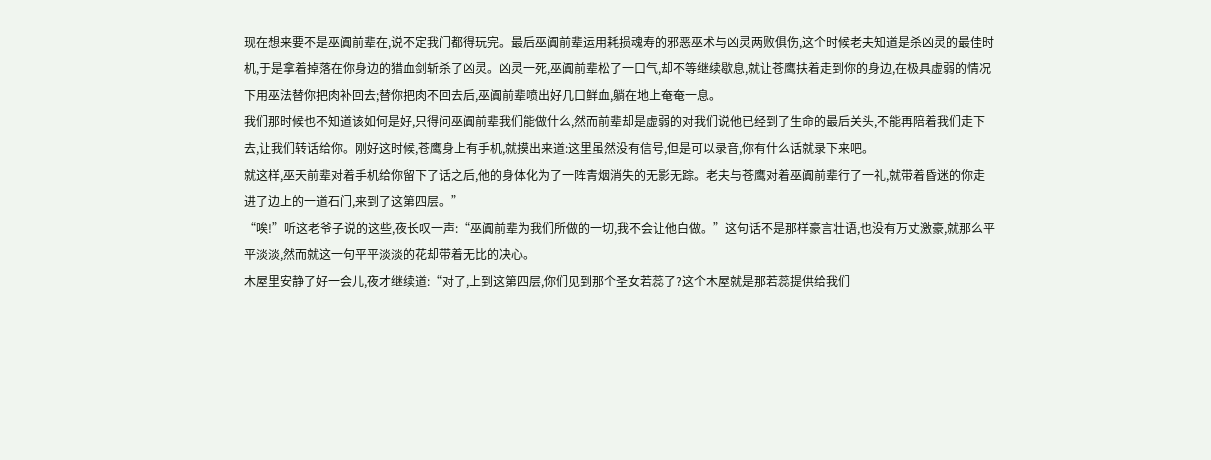现在想来要不是巫阗前辈在,说不定我门都得玩完。最后巫阗前辈运用耗损魂寿的邪恶巫术与凶灵两败俱伤,这个时候老夫知道是杀凶灵的最佳时机,于是拿着掉落在你身边的猎血剑斩杀了凶灵。凶灵一死,巫阗前辈松了一口气,却不等继续歇息,就让苍鹰扶着走到你的身边,在极具虚弱的情况下用巫法替你把肉补回去;替你把肉不回去后,巫阗前辈喷出好几口鲜血,躺在地上奄奄一息。
我们那时候也不知道该如何是好,只得问巫阗前辈我们能做什么,然而前辈却是虚弱的对我们说他已经到了生命的最后关头,不能再陪着我们走下去,让我们转话给你。刚好这时候,苍鹰身上有手机,就摸出来道:这里虽然没有信号,但是可以录音,你有什么话就录下来吧。
就这样,巫天前辈对着手机给你留下了话之后,他的身体化为了一阵青烟消失的无影无踪。老夫与苍鹰对着巫阗前辈行了一礼,就带着昏迷的你走进了边上的一道石门,来到了这第四层。”
“唉!”听这老爷子说的这些,夜长叹一声:“巫阗前辈为我们所做的一切,我不会让他白做。”这句话不是那样豪言壮语,也没有万丈激豪,就那么平平淡淡,然而就这一句平平淡淡的花却带着无比的决心。
木屋里安静了好一会儿,夜才继续道:“对了,上到这第四层,你们见到那个圣女若蕊了?这个木屋就是那若蕊提供给我们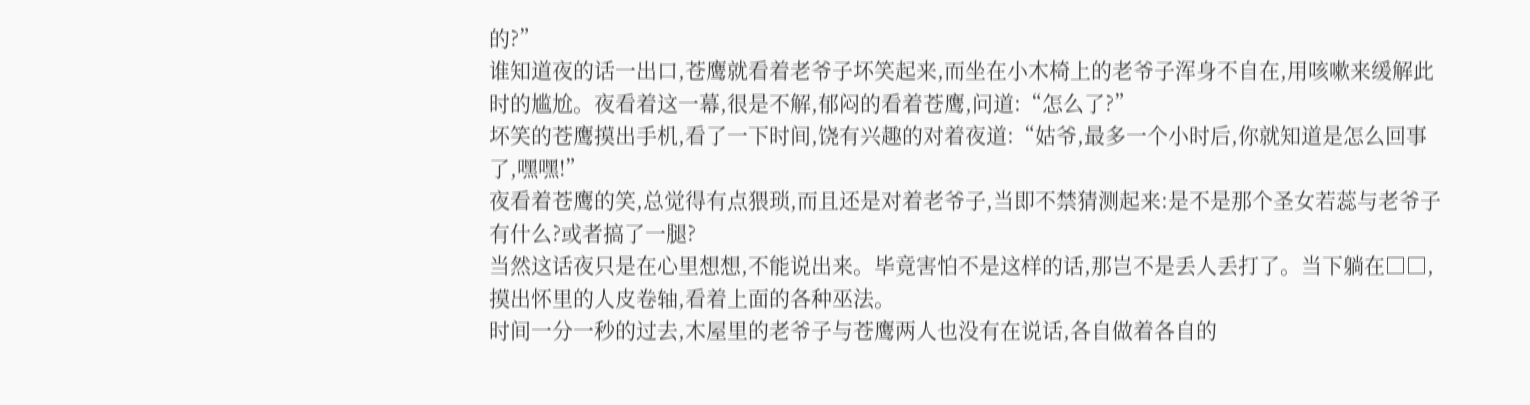的?”
谁知道夜的话一出口,苍鹰就看着老爷子坏笑起来,而坐在小木椅上的老爷子浑身不自在,用咳嗽来缓解此时的尴尬。夜看着这一幕,很是不解,郁闷的看着苍鹰,问道:“怎么了?”
坏笑的苍鹰摸出手机,看了一下时间,饶有兴趣的对着夜道:“姑爷,最多一个小时后,你就知道是怎么回事了,嘿嘿!”
夜看着苍鹰的笑,总觉得有点猥琐,而且还是对着老爷子,当即不禁猜测起来:是不是那个圣女若蕊与老爷子有什么?或者搞了一腿?
当然这话夜只是在心里想想,不能说出来。毕竟害怕不是这样的话,那岂不是丢人丢打了。当下躺在□□,摸出怀里的人皮卷轴,看着上面的各种巫法。
时间一分一秒的过去,木屋里的老爷子与苍鹰两人也没有在说话,各自做着各自的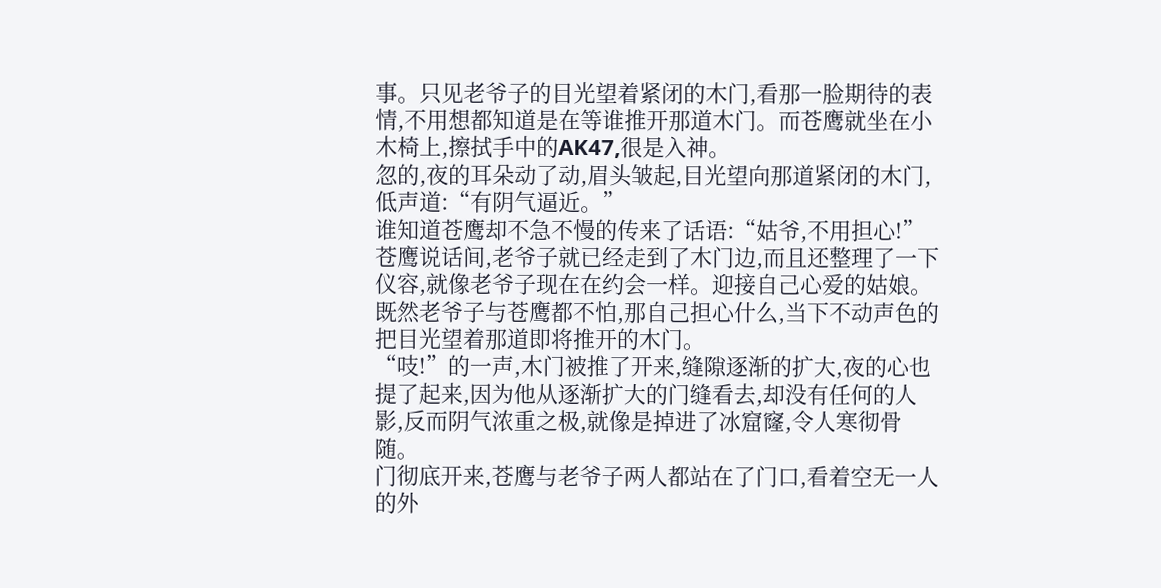事。只见老爷子的目光望着紧闭的木门,看那一脸期待的表情,不用想都知道是在等谁推开那道木门。而苍鹰就坐在小木椅上,擦拭手中的AK47,很是入神。
忽的,夜的耳朵动了动,眉头皱起,目光望向那道紧闭的木门,低声道:“有阴气逼近。”
谁知道苍鹰却不急不慢的传来了话语:“姑爷,不用担心!”苍鹰说话间,老爷子就已经走到了木门边,而且还整理了一下仪容,就像老爷子现在在约会一样。迎接自己心爱的姑娘。
既然老爷子与苍鹰都不怕,那自己担心什么,当下不动声色的把目光望着那道即将推开的木门。
“吱!”的一声,木门被推了开来,缝隙逐渐的扩大,夜的心也提了起来,因为他从逐渐扩大的门缝看去,却没有任何的人影,反而阴气浓重之极,就像是掉进了冰窟窿,令人寒彻骨随。
门彻底开来,苍鹰与老爷子两人都站在了门口,看着空无一人的外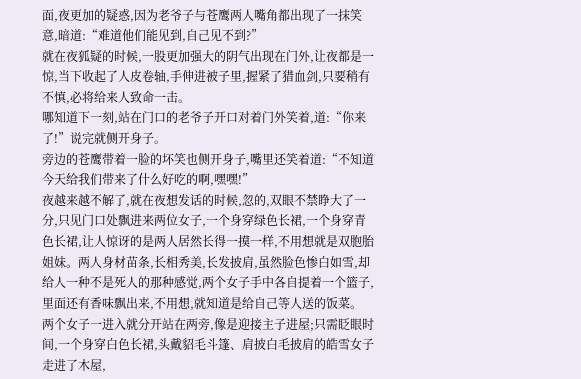面,夜更加的疑惑,因为老爷子与苍鹰两人嘴角都出现了一抹笑意,暗道:“难道他们能见到,自己见不到?”
就在夜狐疑的时候,一股更加强大的阴气出现在门外,让夜都是一惊,当下收起了人皮卷轴,手伸进被子里,握紧了猎血剑,只要稍有不慎,必将给来人致命一击。
哪知道下一刻,站在门口的老爷子开口对着门外笑着,道:“你来了!”说完就侧开身子。
旁边的苍鹰带着一脸的坏笑也侧开身子,嘴里还笑着道:“不知道今天给我们带来了什么好吃的啊,嘿嘿!”
夜越来越不解了,就在夜想发话的时候,忽的,双眼不禁睁大了一分,只见门口处飘进来两位女子,一个身穿绿色长裙,一个身穿青色长裙,让人惊讶的是两人居然长得一摸一样,不用想就是双胞胎姐妹。两人身材苗条,长相秀美,长发披肩,虽然脸色惨白如雪,却给人一种不是死人的那种感觉,两个女子手中各自提着一个篮子,里面还有香味飘出来,不用想,就知道是给自己等人送的饭菜。
两个女子一进入就分开站在两旁,像是迎接主子进屋;只需眨眼时间,一个身穿白色长裙,头戴貂毛斗篷、肩披白毛披肩的皓雪女子走进了木屋,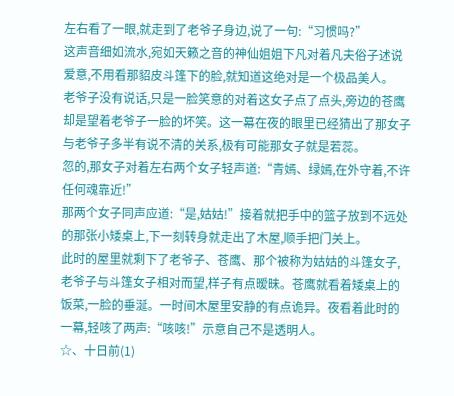左右看了一眼,就走到了老爷子身边,说了一句:“习惯吗?”
这声音细如流水,宛如天籁之音的神仙姐姐下凡对着凡夫俗子述说爱意,不用看那貂皮斗篷下的脸,就知道这绝对是一个极品美人。
老爷子没有说话,只是一脸笑意的对着这女子点了点头,旁边的苍鹰却是望着老爷子一脸的坏笑。这一幕在夜的眼里已经猜出了那女子与老爷子多半有说不清的关系,极有可能那女子就是若蕊。
忽的,那女子对着左右两个女子轻声道:“青嫣、绿嫣,在外守着,不许任何魂靠近!”
那两个女子同声应道:“是,姑姑!”接着就把手中的篮子放到不远处的那张小矮桌上,下一刻转身就走出了木屋,顺手把门关上。
此时的屋里就剩下了老爷子、苍鹰、那个被称为姑姑的斗篷女子,老爷子与斗篷女子相对而望,样子有点暧昧。苍鹰就看着矮桌上的饭菜,一脸的垂涎。一时间木屋里安静的有点诡异。夜看着此时的一幕,轻咳了两声:“咳咳!”示意自己不是透明人。
☆、十日前(1)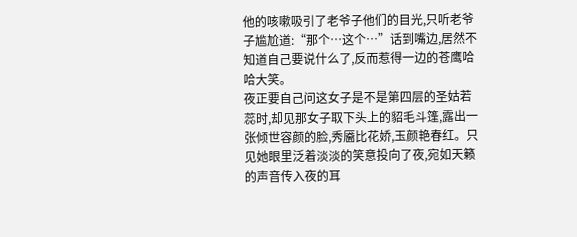他的咳嗽吸引了老爷子他们的目光,只听老爷子尴尬道:“那个…这个…”话到嘴边,居然不知道自己要说什么了,反而惹得一边的苍鹰哈哈大笑。
夜正要自己问这女子是不是第四层的圣姑若蕊时,却见那女子取下头上的貂毛斗篷,露出一张倾世容颜的脸,秀靥比花娇,玉颜艳春红。只见她眼里泛着淡淡的笑意投向了夜,宛如天籁的声音传入夜的耳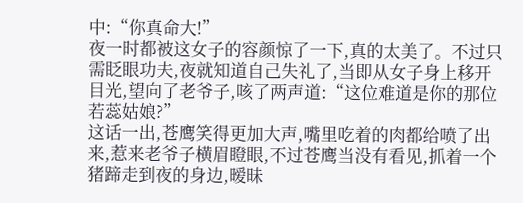中:“你真命大!”
夜一时都被这女子的容颜惊了一下,真的太美了。不过只需眨眼功夫,夜就知道自己失礼了,当即从女子身上移开目光,望向了老爷子,咳了两声道:“这位难道是你的那位若蕊姑娘?”
这话一出,苍鹰笑得更加大声,嘴里吃着的肉都给喷了出来,惹来老爷子横眉瞪眼,不过苍鹰当没有看见,抓着一个猪蹄走到夜的身边,暧昧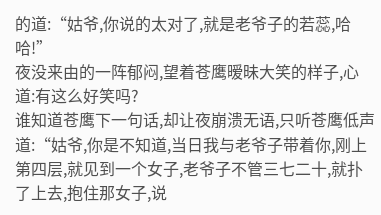的道:“姑爷,你说的太对了,就是老爷子的若蕊,哈哈!”
夜没来由的一阵郁闷,望着苍鹰暧昧大笑的样子,心道:有这么好笑吗?
谁知道苍鹰下一句话,却让夜崩溃无语,只听苍鹰低声道:“姑爷,你是不知道,当日我与老爷子带着你,刚上第四层,就见到一个女子,老爷子不管三七二十,就扑了上去,抱住那女子,说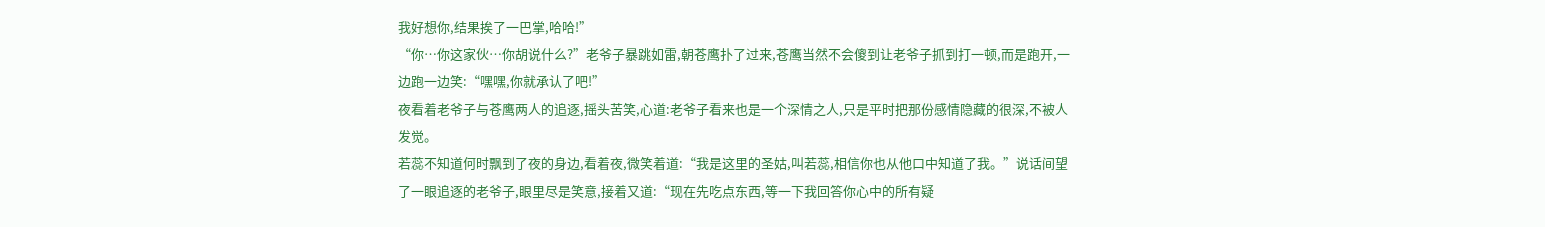我好想你,结果挨了一巴掌,哈哈!”
“你…你这家伙…你胡说什么?”老爷子暴跳如雷,朝苍鹰扑了过来,苍鹰当然不会傻到让老爷子抓到打一顿,而是跑开,一边跑一边笑:“嘿嘿,你就承认了吧!”
夜看着老爷子与苍鹰两人的追逐,摇头苦笑,心道:老爷子看来也是一个深情之人,只是平时把那份感情隐藏的很深,不被人发觉。
若蕊不知道何时飘到了夜的身边,看着夜,微笑着道:“我是这里的圣姑,叫若蕊,相信你也从他口中知道了我。”说话间望了一眼追逐的老爷子,眼里尽是笑意,接着又道:“现在先吃点东西,等一下我回答你心中的所有疑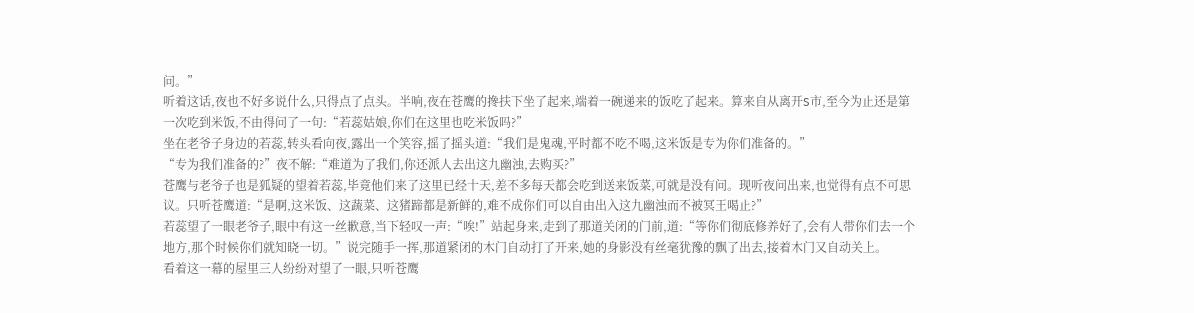问。”
听着这话,夜也不好多说什么,只得点了点头。半响,夜在苍鹰的搀扶下坐了起来,端着一碗递来的饭吃了起来。算来自从离开S市,至今为止还是第一次吃到米饭,不由得问了一句:“若蕊姑娘,你们在这里也吃米饭吗?”
坐在老爷子身边的若蕊,转头看向夜,露出一个笑容,摇了摇头道:“我们是鬼魂,平时都不吃不喝,这米饭是专为你们准备的。”
“专为我们准备的?”夜不解:“难道为了我们,你还派人去出这九幽浊,去购买?”
苍鹰与老爷子也是狐疑的望着若蕊,毕竟他们来了这里已经十天,差不多每天都会吃到送来饭菜,可就是没有问。现听夜问出来,也觉得有点不可思议。只听苍鹰道:“是啊,这米饭、这蔬菜、这猪蹄都是新鲜的,难不成你们可以自由出入这九幽浊而不被冥王喝止?”
若蕊望了一眼老爷子,眼中有这一丝歉意,当下轻叹一声:“唉!”站起身来,走到了那道关闭的门前,道:“等你们彻底修养好了,会有人带你们去一个地方,那个时候你们就知晓一切。”说完随手一挥,那道紧闭的木门自动打了开来,她的身影没有丝毫犹豫的飘了出去,接着木门又自动关上。
看着这一幕的屋里三人纷纷对望了一眼,只听苍鹰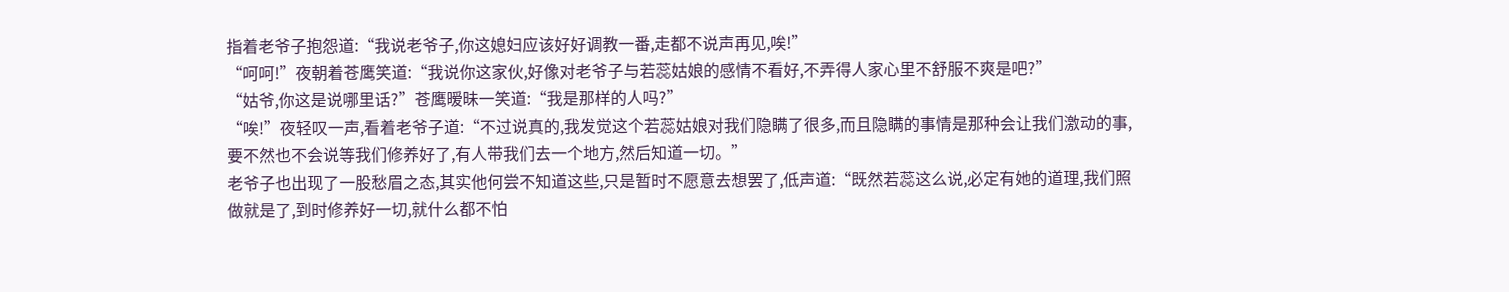指着老爷子抱怨道:“我说老爷子,你这媳妇应该好好调教一番,走都不说声再见,唉!”
“呵呵!”夜朝着苍鹰笑道:“我说你这家伙,好像对老爷子与若蕊姑娘的感情不看好,不弄得人家心里不舒服不爽是吧?”
“姑爷,你这是说哪里话?”苍鹰暧昧一笑道:“我是那样的人吗?”
“唉!”夜轻叹一声,看着老爷子道:“不过说真的,我发觉这个若蕊姑娘对我们隐瞒了很多,而且隐瞒的事情是那种会让我们激动的事,要不然也不会说等我们修养好了,有人带我们去一个地方,然后知道一切。”
老爷子也出现了一股愁眉之态,其实他何尝不知道这些,只是暂时不愿意去想罢了,低声道:“既然若蕊这么说,必定有她的道理,我们照做就是了,到时修养好一切,就什么都不怕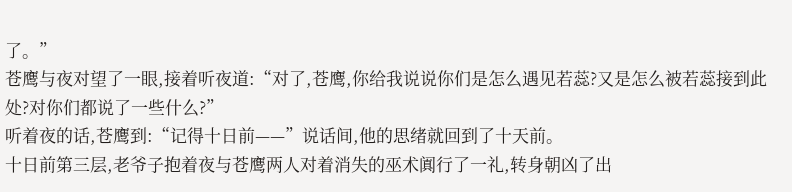了。”
苍鹰与夜对望了一眼,接着听夜道:“对了,苍鹰,你给我说说你们是怎么遇见若蕊?又是怎么被若蕊接到此处?对你们都说了一些什么?”
听着夜的话,苍鹰到:“记得十日前——”说话间,他的思绪就回到了十天前。
十日前第三层,老爷子抱着夜与苍鹰两人对着消失的巫术阗行了一礼,转身朝凶了出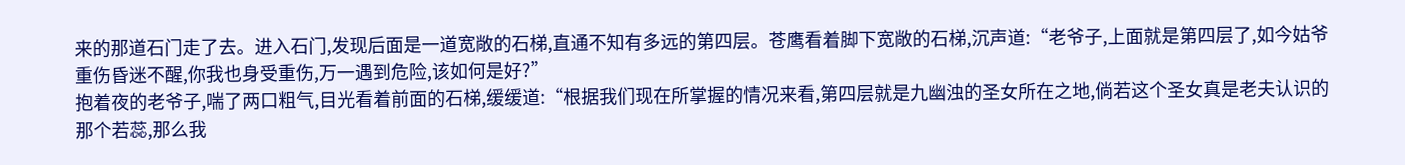来的那道石门走了去。进入石门,发现后面是一道宽敞的石梯,直通不知有多远的第四层。苍鹰看着脚下宽敞的石梯,沉声道:“老爷子,上面就是第四层了,如今姑爷重伤昏迷不醒,你我也身受重伤,万一遇到危险,该如何是好?”
抱着夜的老爷子,喘了两口粗气,目光看着前面的石梯,缓缓道:“根据我们现在所掌握的情况来看,第四层就是九幽浊的圣女所在之地,倘若这个圣女真是老夫认识的那个若蕊,那么我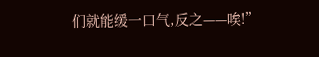们就能缓一口气,反之——唉!”